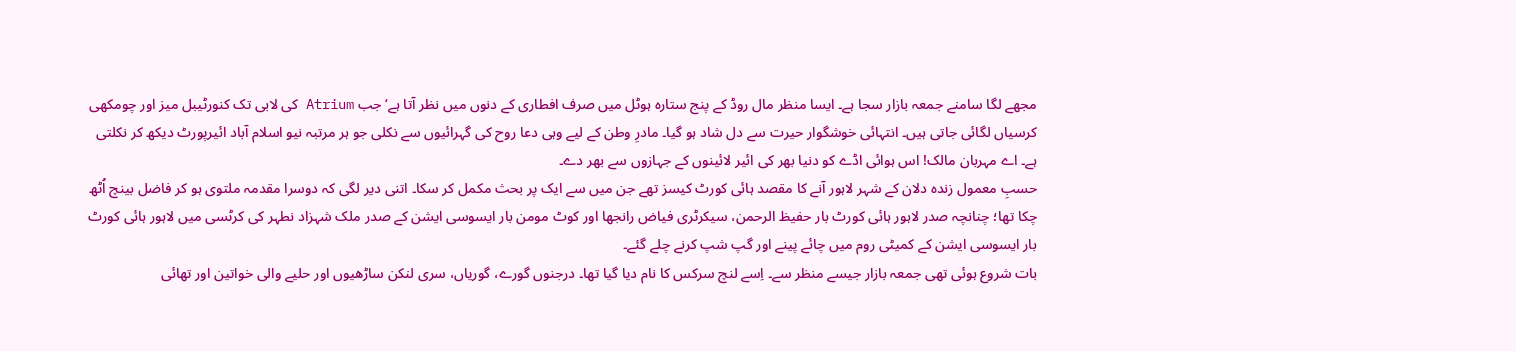مجھے لگا سامنے جمعہ بازار سجا ہے۔ ایسا منظر مال روڈ کے پنج ستارہ ہوٹل میں صرف افطاری کے دنوں میں نظر آتا ہے‘ جب Atrium کی لابی تک کنورٹیبل میز اور چومکھی کرسیاں لگائی جاتی ہیں۔ انتہائی خوشگوار حیرت سے دل شاد ہو گیا۔ مادرِ وطن کے لیے وہی دعا روح کی گہرائیوں سے نکلی جو ہر مرتبہ نیو اسلام آباد ائیرپورٹ دیکھ کر نکلتی ہے۔ اے مہربان مالک! اس ہوائی اڈے کو دنیا بھر کی ائیر لائینوں کے جہازوں سے بھر دے۔
حسبِ معمول زندہ دلان کے شہر لاہور آنے کا مقصد ہائی کورٹ کیسز تھے جن میں سے ایک پر بحث مکمل کر سکا۔ اتنی دیر لگی کہ دوسرا مقدمہ ملتوی ہو کر فاضل بینچ اُٹھ چکا تھا؛ چنانچہ صدر لاہور ہائی کورٹ بار حفیظ الرحمن، سیکرٹری فیاض رانجھا اور کوٹ مومن بار ایسوسی ایشن کے صدر ملک شہزاد نطہر کی کرٹسی میں لاہور ہائی کورٹ بار ایسوسی ایشن کے کمیٹی روم میں چائے پینے اور گپ شپ کرنے چلے گئے۔
بات شروع ہوئی تھی جمعہ بازار جیسے منظر سے۔ اِسے لنچ سرکس کا نام دیا گیا تھا۔ درجنوں گورے، گوریاں، سری لنکن ساڑھیوں اور حلیے والی خواتین اور تھائی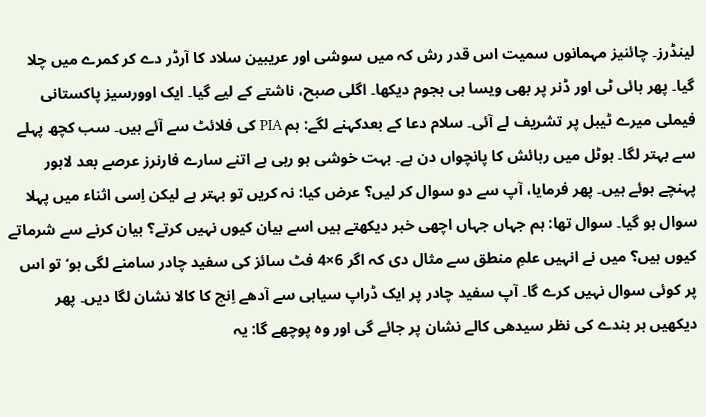لینڈرز۔ چائنیز مہمانوں سمیت اس قدر رش کہ میں سوشی اور عریبین سلاد کا آرڈر دے کر کمرے میں چلا گیا۔ پھر ہائی ٹی اور ڈنر پر بھی ویسا ہی ہجوم دیکھا۔ اگلی صبح، ناشتے کے لیے گیا۔ ایک اوورسیز پاکستانی فیملی میرے ٹیبل پر تشریف لے آئی۔ سلام دعا کے بعدکہنے لگے: ہم PIA کی فلائٹ سے آئے ہیں۔ سب کچھ پہلے سے بہتر لگا۔ ہوٹل میں رہائش کا پانچواں دن ہے۔ بہت خوشی ہو رہی ہے اتنے سارے فارنرز عرصے بعد لاہور پہنچے ہوئے ہیں۔ پھر فرمایا، آپ سے دو سوال کر لیں؟ عرض کیا: نہ کریں تو بہتر ہے لیکن اِسی اثناء میں پہلا سوال ہو گیا۔ سوال تھا: ہم جہاں جہاں اچھی خبر دیکھتے ہیں اسے بیان کیوں نہیں کرتے؟ بیان کرنے سے شرماتے کیوں ہیں؟ میں نے انہیں علمِ منطق سے مثال دی کہ اگر 6×4 فٹ سائز کی سفید چادر سامنے لگی ہو‘ تو اس پر کوئی سوال نہیں کرے گا۔ آپ سفید چادر پر ایک ڈراپ سیاہی سے آدھے اِنچ کا کالا نشان لگا دیں۔ پھر دیکھیں ہر بندے کی نظر سیدھی کالے نشان پر جائے گی اور وہ پوچھے گا: یہ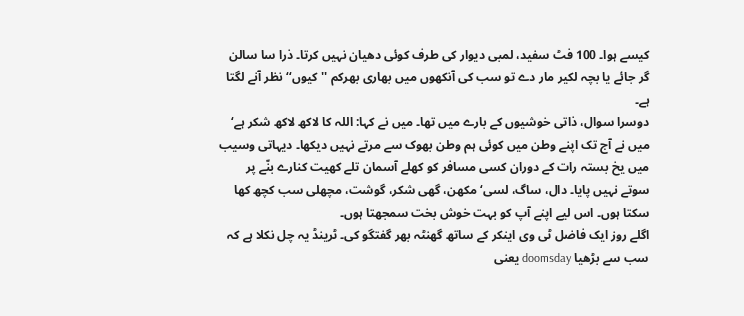کیسے ہوا۔ 100 فٹ سفید، لمبی دیوار کی طرف کوئی دھیان نہیں کرتا۔ ذرا سا سالن گر جائے یا بچہ لکیر مار دے تو سب کی آنکھوں میں بھاری بھرکم ''کیوں‘‘ نظر آنے لگتا ہے۔
دوسرا سوال، ذاتی خوشیوں کے بارے میں تھا۔ میں نے کہا: اللہ کا لاکھ لاکھ شکر ہے‘ میں نے آج تک اپنے وطن میں کوئی ہم وطن بھوک سے مرتے نہیں دیکھا۔ دیہاتی وسیب میں یخ بستہ رات کے دوران کسی مسافر کو کھلے آسمان تلے کھیت کنارے بنّے پر سوتے نہیں پایا۔ دال، ساگ، لسی‘ مکھن، گھی شکر، گوشت، مچھلی سب کچھ کھا سکتا ہوں۔ اس لیے اپنے آپ کو بہت خوش بخت سمجھتا ہوں۔
اگلے روز ایک فاضل ٹی وی اینکر کے ساتھ گھنٹہ بھر گفتگو کی۔ ٹرینڈ یہ چل نکلا ہے کہ سب سے بڑھیا doomsday یعنی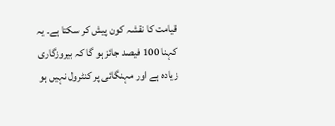قیامت کا نقشہ کون پیش کر سکتا ہے۔ یہ کہنا 100 فیصد جائز ہو گا کہ بیروزگاری زیادہ ہے اور مہنگائی پر کنٹرول نہیں ہو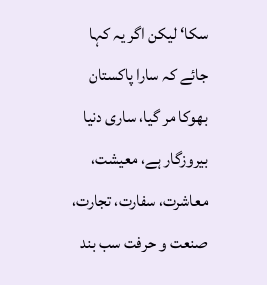سکا‘ لیکن اگر یہ کہا جائے کہ سارا پاکستان بھوکا مر گیا، ساری دنیا بیروزگار ہے، معیشت، معاشرت، سفارت، تجارت، صنعت و حرفت سب بند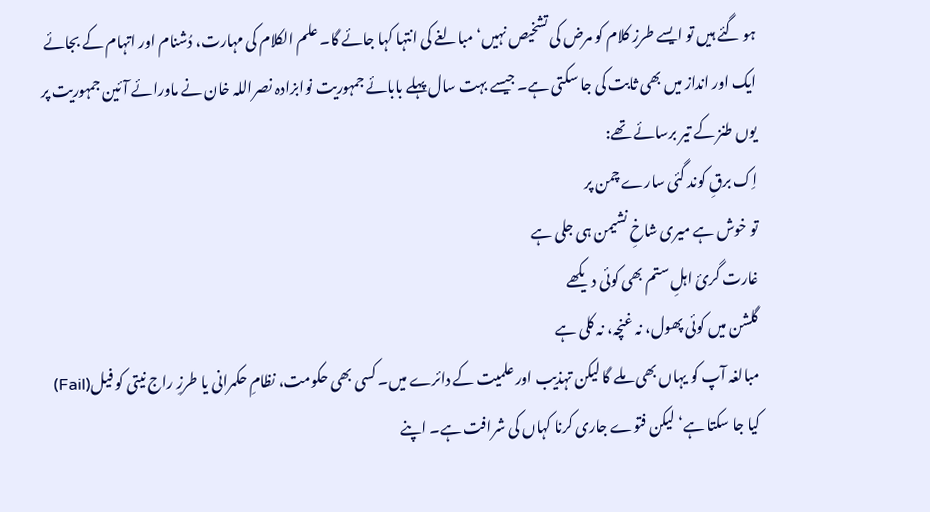ہو گئے ہیں تو ایسے طرزِ کلام کو مرض کی تشخیص نہیں‘ مبالغے کی انتہا کہا جائے گا۔ علم الکلام کی مہارت، دُشنام اور اتہام کے بجائے ایک اور انداز میں بھی ثابت کی جا سکتی ہے۔ جیسے بہت سال پہلے بابائے جمہوریت نوابزادہ نصراللہ خان نے ماورائے آئین جمہوریت پر یوں طنز کے تیر برسائے تھے:
اِک برقِ کوند گئی سارے چمن پر
تو خوش ہے میری شاخِ نشیمن ہی جلی ہے
غارت گریٔ اہلِ ستم بھی کوئی دیکھے
گلشن میں کوئی پھول، نہ غنچہ، نہ کلی ہے
مبالغہ آپ کو یہاں بھی ملے گا لیکن تہذیب اور علمیت کے دائرے میں۔ کسی بھی حکومت، نظامِ حکمرانی یا طرزِ راج نیتی کو فیل(Fail) کیا جا سکتا ہے‘ لیکن فتوے جاری کرنا کہاں کی شرافت ہے۔ اپنے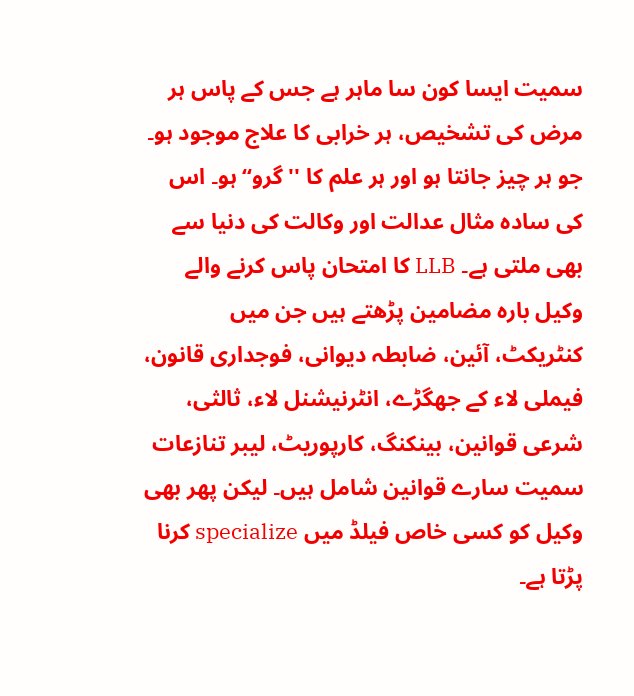سمیت ایسا کون سا ماہر ہے جس کے پاس ہر مرض کی تشخیص، ہر خرابی کا علاج موجود ہو۔ جو ہر چیز جانتا ہو اور ہر علم کا ''گرو‘‘ ہو۔ اس کی سادہ مثال عدالت اور وکالت کی دنیا سے بھی ملتی ہے۔ LLB کا امتحان پاس کرنے والے وکیل بارہ مضامین پڑھتے ہیں جن میں کنٹریکٹ، آئین، ضابطہ دیوانی، فوجداری قانون، فیملی لاء کے جھگڑے، انٹرنیشنل لاء، ثالثی، شرعی قوانین، بینکنگ، کارپوریٹ، لیبر تنازعات سمیت سارے قوانین شامل ہیں۔ لیکن پھر بھی وکیل کو کسی خاص فیلڈ میں specialize کرنا پڑتا ہے۔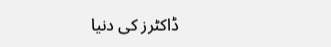ڈاکٹرز کی دنیا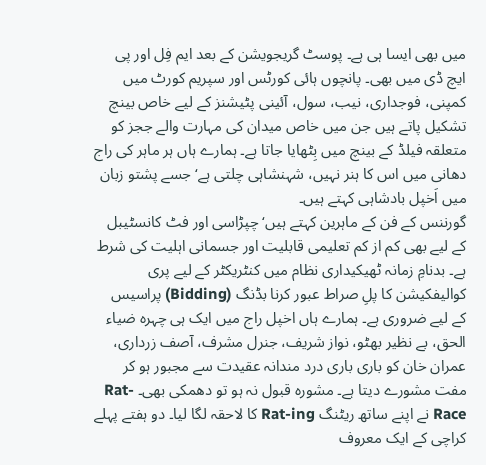میں بھی ایسا ہی ہے۔ پوسٹ گریجویشن کے بعد ایم فِل اور پی ایچ ڈی میں بھی۔ پانچوں ہائی کورٹس اور سپریم کورٹ میں کمپنی، فوجداری، نیب، سول، آئینی پٹیشنز کے لیے خاص بینچ تشکیل پاتے ہیں جن میں خاص میدان کی مہارت والے ججز کو متعلقہ فیلڈ کے بینچ میں بِٹھایا جاتا ہے۔ ہمارے ہاں ہر ماہر کی راج دھانی میں اس کا ہنر نہیں، شہنشاہی چلتی ہے‘ جسے پشتو زبان میں اَخپل بادشاہی کہتے ہیں۔
گورننس کے فن کے ماہرین کہتے ہیں‘ چپڑاسی اور فٹ کانسٹیبل کے لیے بھی کم از کم تعلیمی قابلیت اور جسمانی اہلیت کی شرط ہے۔ بدنامِ زمانہ ٹھیکیداری نظام میں کنٹریکٹر کے لیے پری کوالیفکیشن کا پلِ صراط عبور کرنا بڈنگ (Bidding) پراسیس کے لیے ضروری ہے۔ ہمارے ہاں اخپل راج میں ایک ہی چہرہ ضیاء الحق، بے نظیر بھٹو، نواز شریف، جنرل مشرف، آصف زرداری، عمران خان کو باری باری درد مندانہ عقیدت سے مجبور ہو کر مفت مشورے دیتا ہے۔ مشورہ قبول نہ ہو تو دھمکی بھی۔ Rat-Race نے اپنے ساتھ ریٹنگ Rat-ing کا لاحقہ لگا لیا۔ دو ہفتے پہلے کراچی کے ایک معروف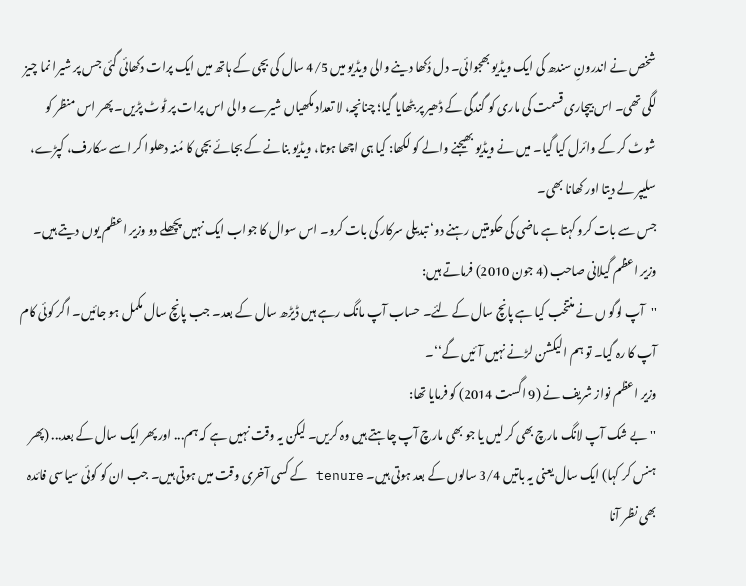شخص نے اندرونِ سندھ کی ایک ویڈیو بھجوائی۔ دل دُکھا دینے والی ویڈیو میں 4/5 سال کی بچی کے ہاتھ میں ایک پرات دکھائی گئی جس پر شیرا نما چیز لگی تھی۔ اس بیچاری قسمت کی ماری کو گندگی کے ڈھیر پر بٹھایا گیا؛ چنانچہ، لا تعداد مکھیاں شیرے والی اس پرات پر ٹوٹ پڑیں۔ پھر اس منظر کو شوٹ کر کے وائرل کیا گیا۔ میں نے ویڈیو بھیجنے والے کو لکھا: کیا ہی اچھا ہوتا، ویڈیو بنانے کے بجائے بچی کا مُنہ دھلوا کر اسے سکارف، کپڑے، سلیپر لے دیتا اور کھانا بھی۔
جس سے بات کرو کہتا ہے ماضی کی حکومتیں رہنے دو‘ تبدیلی سرکار کی بات کرو۔ اس سوال کا جواب ایک نہیں پچھلے دو وزیر اعظم یوں دیتے ہیں۔ وزیر اعظم گیلانی صاحب (4 جون 2010) فرماتے ہیں:
''آپ لوگو ں نے منتخب کیا ہے پانچ سال کے لئے۔ حساب آپ مانگ رہے ہیں ڈیڑھ سال کے بعد۔ جب پانچ سال مکمل ہو جائیں۔ اگر کوئی کام آپ کا رہ گیا۔ تو ہم الیکشن لڑنے نہیں آئیں گے‘‘۔
وزیر اعظم نواز شریف نے (9 اگست 2014) کو فرمایا تھا:
''بے شک آپ لانگ مارچ بھی کر لیں یا جو بھی مارچ آپ چاہتے ہیں وہ کریں۔ لیکن یہ وقت نہیں ہے کہ ہم... اور پھر ایک سال کے بعد... (پھر ہنس کر کہا) ایک سال یعنی یہ باتیں 3/4 سالوں کے بعد ہوتی ہیں۔ tenure کے کسی آخری وقت میں ہوتی ہیں۔ جب ان کو کوئی سیاسی فائدہ بھی نظر آنا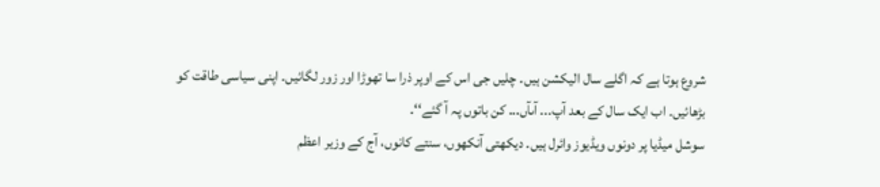شروع ہوتا ہے کہ اگلے سال الیکشن ہیں۔ چلیں جی اس کے اوپر ذرا سا تھوڑا اور زور لگائیں۔ اپنی سیاسی طاقت کو بڑھائیں۔ اب ایک سال کے بعد آپ... آںآں... کن باتوں پہ آ گئے‘‘۔
سوشل میڈیا پر دونوں ویڈیوز وائرل ہیں۔ دیکھتی آنکھوں، سنتے کانوں، آج کے وزیر اعظم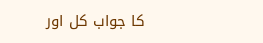کا جواب کل اور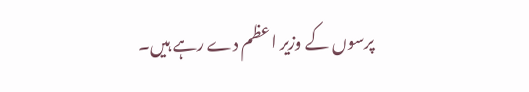پرسوں کے وزیر اعظم دے رہے ہیں۔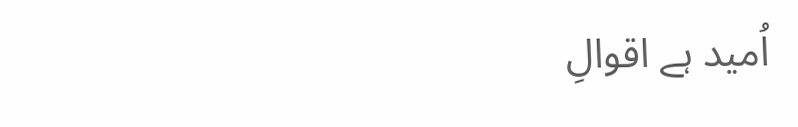اُمید ہے اقوالِ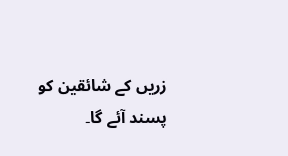زریں کے شائقین کو پسند آئے گا۔